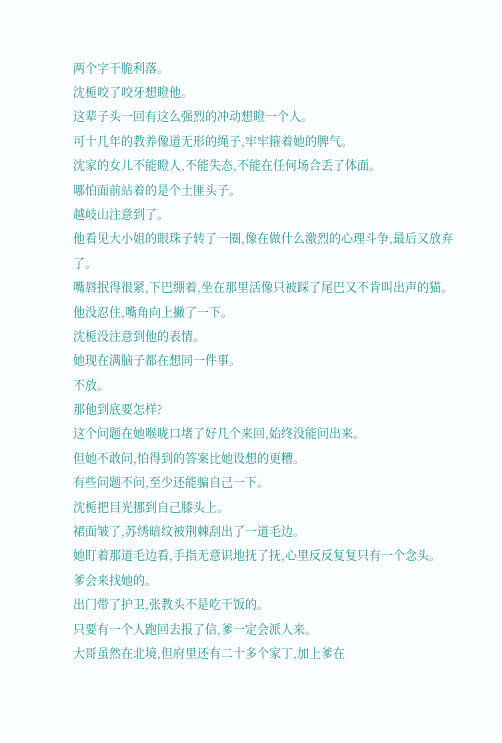两个字干脆利落。
沈栀咬了咬牙想瞪他。
这辈子头一回有这么强烈的冲动想瞪一个人。
可十几年的教养像道无形的绳子,牢牢箍着她的脾气。
沈家的女儿不能瞪人,不能失态,不能在任何场合丢了体面。
哪怕面前站着的是个土匪头子。
越岐山注意到了。
他看见大小姐的眼珠子转了一圈,像在做什么激烈的心理斗争,最后又放弃了。
嘴唇抿得很紧,下巴绷着,坐在那里活像只被踩了尾巴又不肯叫出声的猫。
他没忍住,嘴角向上撇了一下。
沈栀没注意到他的表情。
她现在满脑子都在想同一件事。
不放。
那他到底要怎样?
这个问题在她喉咙口堵了好几个来回,始终没能问出来。
但她不敢问,怕得到的答案比她设想的更糟。
有些问题不问,至少还能骗自己一下。
沈栀把目光挪到自己膝头上。
裙面皱了,苏绣暗纹被荆棘刮出了一道毛边。
她盯着那道毛边看,手指无意识地抚了抚,心里反反复复只有一个念头。
爹会来找她的。
出门带了护卫,张教头不是吃干饭的。
只要有一个人跑回去报了信,爹一定会派人来。
大哥虽然在北境,但府里还有二十多个家丁,加上爹在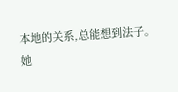本地的关系,总能想到法子。
她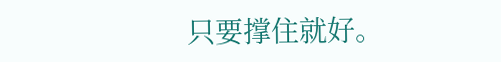只要撑住就好。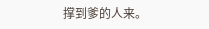撑到爹的人来。